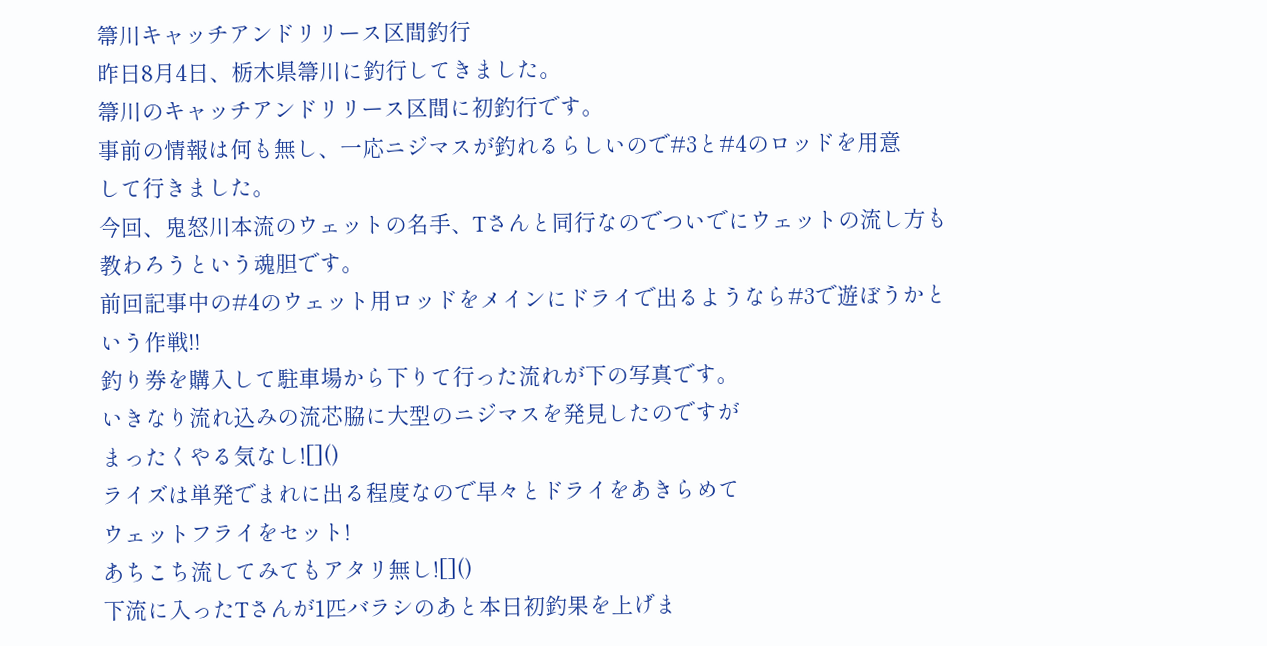箒川キャッチアンドリリース区間釣行
昨日8月4日、栃木県箒川に釣行してきました。
箒川のキャッチアンドリリース区間に初釣行です。
事前の情報は何も無し、一応ニジマスが釣れるらしいので#3と#4のロッドを用意
して行きました。
今回、鬼怒川本流のウェットの名手、Tさんと同行なのでついでにウェットの流し方も
教わろうという魂胆です。
前回記事中の#4のウェット用ロッドをメインにドライで出るようなら#3で遊ぼうかと
いう作戦!!
釣り券を購入して駐車場から下りて行った流れが下の写真です。
いきなり流れ込みの流芯脇に大型のニジマスを発見したのですが
まったくやる気なし![]()
ライズは単発でまれに出る程度なので早々とドライをあきらめて
ウェットフライをセット!
あちこち流してみてもアタリ無し![]()
下流に入ったTさんが1匹バラシのあと本日初釣果を上げま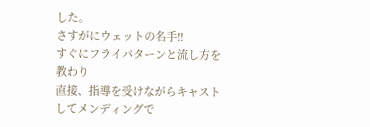した。
さすがにウェットの名手!!
すぐにフライパターンと流し方を教わり
直接、指導を受けながらキャストしてメンディングで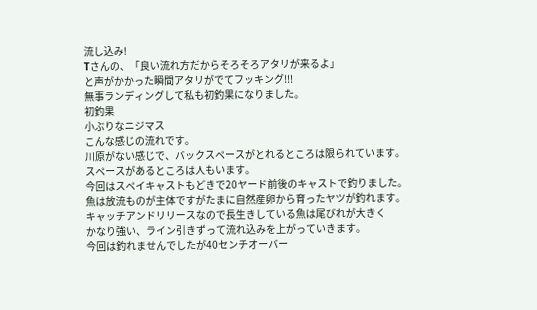流し込み!
Tさんの、「良い流れ方だからそろそろアタリが来るよ」
と声がかかった瞬間アタリがでてフッキング!!!
無事ランディングして私も初釣果になりました。
初釣果
小ぶりなニジマス
こんな感じの流れです。
川原がない感じで、バックスペースがとれるところは限られています。
スペースがあるところは人もいます。
今回はスペイキャストもどきで20ヤード前後のキャストで釣りました。
魚は放流ものが主体ですがたまに自然産卵から育ったヤツが釣れます。
キャッチアンドリリースなので長生きしている魚は尾びれが大きく
かなり強い、ライン引きずって流れ込みを上がっていきます。
今回は釣れませんでしたが40センチオーバー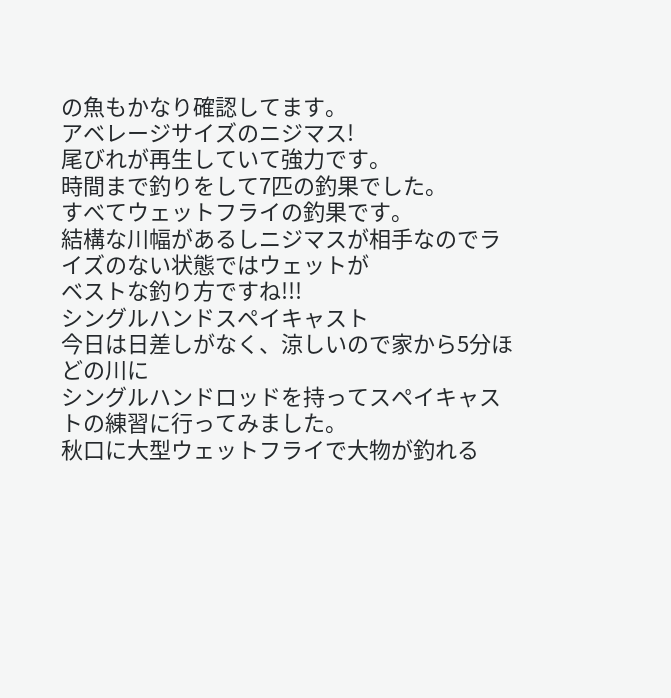の魚もかなり確認してます。
アベレージサイズのニジマス!
尾びれが再生していて強力です。
時間まで釣りをして7匹の釣果でした。
すべてウェットフライの釣果です。
結構な川幅があるしニジマスが相手なのでライズのない状態ではウェットが
ベストな釣り方ですね!!!
シングルハンドスペイキャスト
今日は日差しがなく、涼しいので家から5分ほどの川に
シングルハンドロッドを持ってスペイキャストの練習に行ってみました。
秋口に大型ウェットフライで大物が釣れる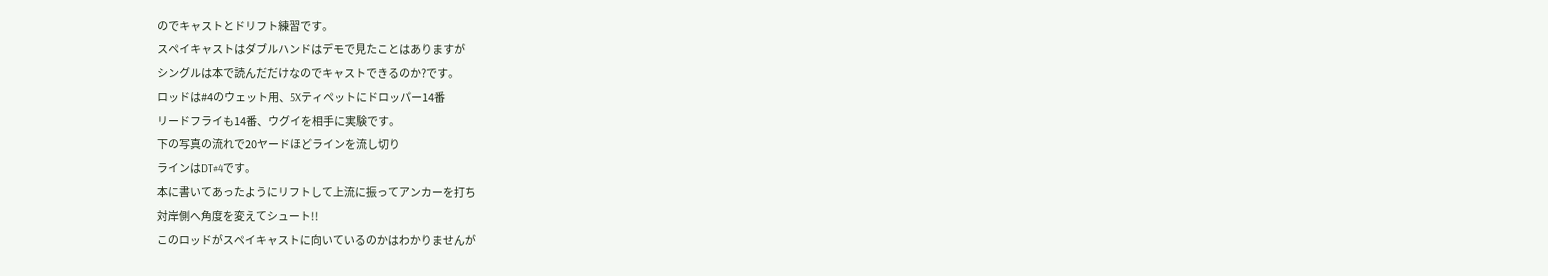のでキャストとドリフト練習です。
スペイキャストはダブルハンドはデモで見たことはありますが
シングルは本で読んだだけなのでキャストできるのか?です。
ロッドは#4のウェット用、5Xティペットにドロッパー14番
リードフライも14番、ウグイを相手に実験です。
下の写真の流れで20ヤードほどラインを流し切り
ラインはDT#4です。
本に書いてあったようにリフトして上流に振ってアンカーを打ち
対岸側へ角度を変えてシュート!!
このロッドがスペイキャストに向いているのかはわかりませんが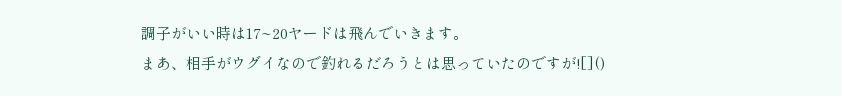調子がいい時は17~20ヤードは飛んでいきます。
まあ、相手がウグイなので釣れるだろうとは思っていたのですが![]()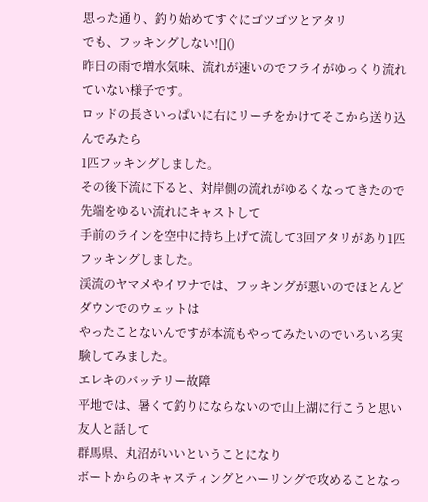思った通り、釣り始めてすぐにゴツゴツとアタリ
でも、フッキングしない![]()
昨日の雨で増水気味、流れが速いのでフライがゆっくり流れていない様子です。
ロッドの長さいっぱいに右にリーチをかけてそこから送り込んでみたら
1匹フッキングしました。
その後下流に下ると、対岸側の流れがゆるくなってきたので先端をゆるい流れにキャストして
手前のラインを空中に持ち上げて流して3回アタリがあり1匹フッキングしました。
渓流のヤマメやイワナでは、フッキングが悪いのでほとんどダウンでのウェットは
やったことないんですが本流もやってみたいのでいろいろ実験してみました。
エレキのバッテリー故障
平地では、暑くて釣りにならないので山上湖に行こうと思い友人と話して
群馬県、丸沼がいいということになり
ボートからのキャスティングとハーリングで攻めることなっ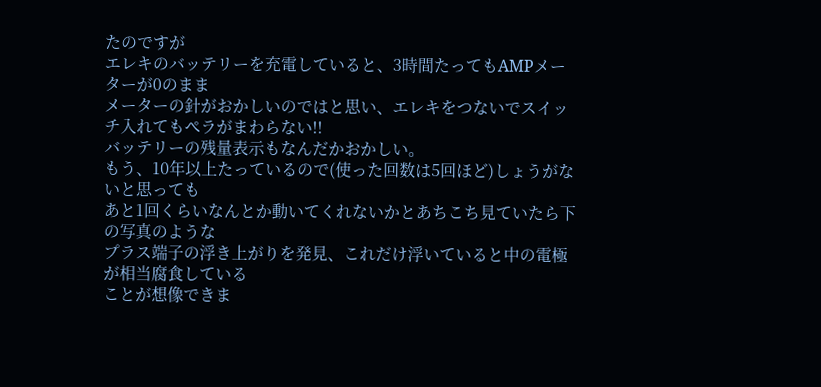たのですが
エレキのバッテリーを充電していると、3時間たってもAMPメーターが0のまま
メーターの針がおかしいのではと思い、エレキをつないでスイッチ入れてもぺラがまわらない!!
バッテリーの残量表示もなんだかおかしい。
もう、10年以上たっているので(使った回数は5回ほど)しょうがないと思っても
あと1回くらいなんとか動いてくれないかとあちこち見ていたら下の写真のような
プラス端子の浮き上がりを発見、これだけ浮いていると中の電極が相当腐食している
ことが想像できま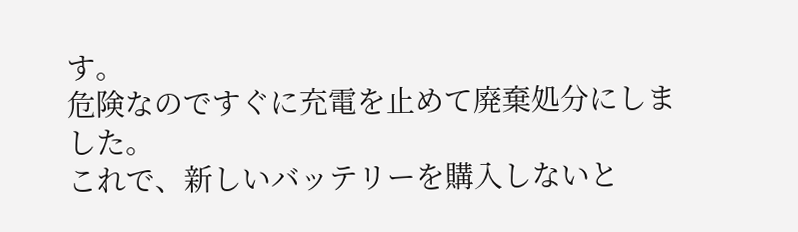す。
危険なのですぐに充電を止めて廃棄処分にしました。
これで、新しいバッテリーを購入しないと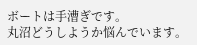ボートは手漕ぎです。
丸沼どうしようか悩んでいます。